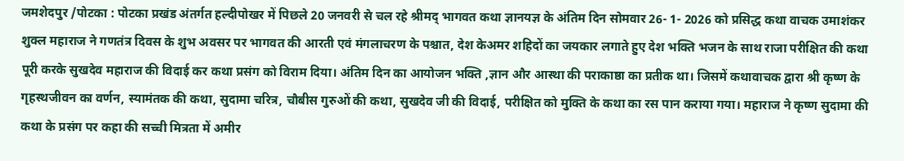जमशेदपुर /पोटका : पोटका प्रखंड अंतर्गत हल्दीपोखर में पिछले 20 जनवरी से चल रहे श्रीमद् भागवत कथा ज्ञानयज्ञ के अंतिम दिन सोमवार 26- 1- 2026 को प्रसिद्ध कथा वाचक उमाशंकर शुक्ल महाराज ने गणतंत्र दिवस के शुभ अवसर पर भागवत की आरती एवं मंगलाचरण के पश्चात, देश केअमर शहिदों का जयकार लगाते हुए देश भक्ति भजन के साथ राजा परीक्षित की कथा पूरी करके सुखदेव महाराज की विदाई कर कथा प्रसंग को विराम दिया। अंतिम दिन का आयोजन भक्ति ,ज्ञान और आस्था की पराकाष्ठा का प्रतीक था। जिसमें कथावाचक द्वारा श्री कृष्ण के गृहस्थजीवन का वर्णन, स्यामंतक की कथा, सुदामा चरित्र, चौबीस गुरुओं की कथा, सुखदेव जी की विदाई, परीक्षित को मुक्ति के कथा का रस पान कराया गया। महाराज ने कृष्ण सुदामा की कथा के प्रसंग पर कहा की सच्ची मित्रता में अमीर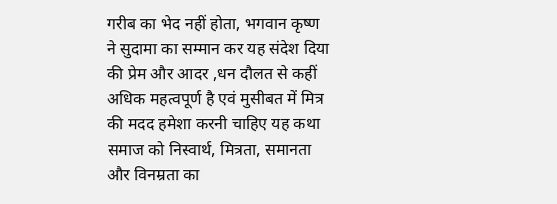गरीब का भेद नहीं होता, भगवान कृष्ण ने सुदामा का सम्मान कर यह संदेश दिया की प्रेम और आदर ,धन दौलत से कहीं अधिक महत्वपूर्ण है एवं मुसीबत में मित्र की मदद हमेशा करनी चाहिए यह कथा समाज को निस्वार्थ, मित्रता, समानता और विनम्रता का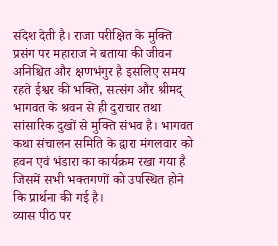संदेश देती है। राजा परीक्षित के मुक्ति प्रसंग पर महाराज ने बताया की जीवन अनिश्चित और क्षणभंगुर है इसलिए समय रहते ईश्वर की भक्ति, सत्संग और श्रीमद् भागवत के श्रवन से ही दुराचार तथा सांसारिक दुखों से मुक्ति संभव है। भागवत कथा संचालन समिति के द्वारा मंगलवार को हवन एवं भंडारा का कार्यक्रम रखा गया है जिसमें सभी भक्तगणों को उपस्थित होने कि प्रार्थना की गई है।
व्यास पीठ पर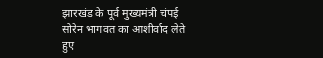झारखंड के पूर्व मुख्यमंत्री चंपई सोरेन भागवत का आशीर्वाद लेते हुए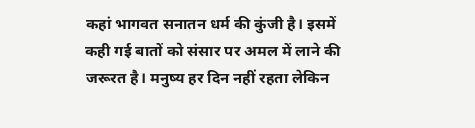कहां भागवत सनातन धर्म की कुंजी है। इसमें कही गई बातों को संसार पर अमल में लाने की जरूरत है। मनुष्य हर दिन नहीं रहता लेकिन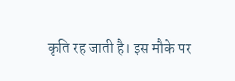कृति रह जाती है। इस मौके पर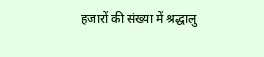हजारों की संख्या में श्रद्धालु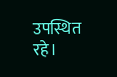उपस्थित रहे।